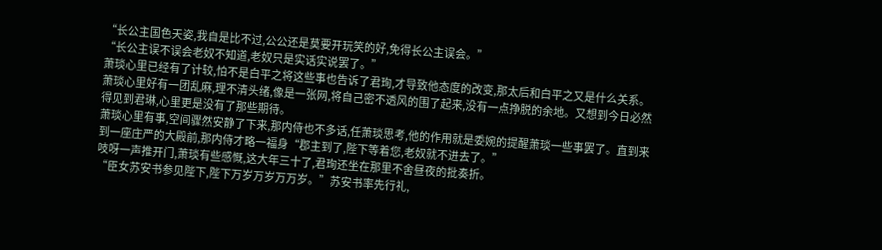“长公主国色天姿,我自是比不过,公公还是莫要开玩笑的好,免得长公主误会。”
“长公主误不误会老奴不知道,老奴只是实话实说罢了。”
萧琰心里已经有了计较,怕不是白平之将这些事也告诉了君珣,才导致他态度的改变,那太后和白平之又是什么关系。萧琰心里好有一团乱麻,理不清头绪,像是一张网,将自己密不透风的围了起来,没有一点挣脱的余地。又想到今日必然得见到君琳,心里更是没有了那些期待。
萧琰心里有事,空间骤然安静了下来,那内侍也不多话,任萧琰思考,他的作用就是委婉的提醒萧琰一些事罢了。直到来到一座庄严的大殿前,那内侍才略一福身“郡主到了,陛下等着您,老奴就不进去了。”
吱呀一声推开门,萧琰有些感慨,这大年三十了,君珣还坐在那里不舍昼夜的批奏折。
“臣女苏安书参见陛下,陛下万岁万岁万万岁。”苏安书率先行礼,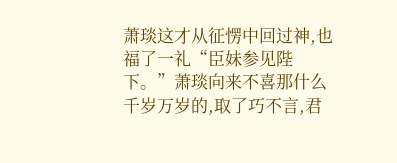萧琰这才从征愣中回过神,也福了一礼“臣妹参见陛下。”萧琰向来不喜那什么千岁万岁的,取了巧不言,君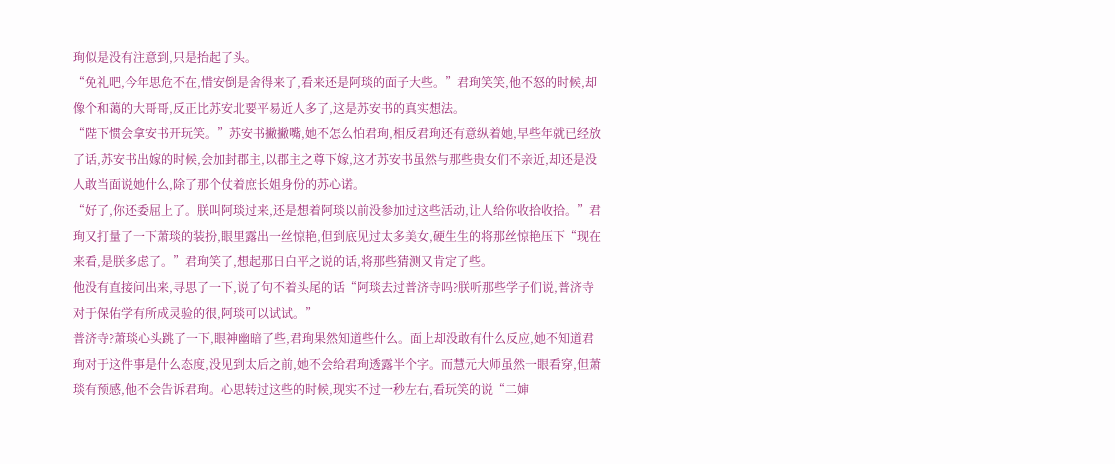珣似是没有注意到,只是抬起了头。
“免礼吧,今年思危不在,惜安倒是舍得来了,看来还是阿琰的面子大些。”君珣笑笑,他不怒的时候,却像个和蔼的大哥哥,反正比苏安北要平易近人多了,这是苏安书的真实想法。
“陛下惯会拿安书开玩笑。”苏安书撇撇嘴,她不怎么怕君珣,相反君珣还有意纵着她,早些年就已经放了话,苏安书出嫁的时候,会加封郡主,以郡主之尊下嫁,这才苏安书虽然与那些贵女们不亲近,却还是没人敢当面说她什么,除了那个仗着庶长姐身份的苏心诺。
“好了,你还委屈上了。朕叫阿琰过来,还是想着阿琰以前没参加过这些活动,让人给你收拾收拾。”君珣又打量了一下萧琰的装扮,眼里露出一丝惊艳,但到底见过太多美女,硬生生的将那丝惊艳压下“现在来看,是朕多虑了。”君珣笑了,想起那日白平之说的话,将那些猜测又肯定了些。
他没有直接问出来,寻思了一下,说了句不着头尾的话“阿琰去过普济寺吗?朕听那些学子们说,普济寺对于保佑学有所成灵验的很,阿琰可以试试。”
普济寺?萧琰心头跳了一下,眼神幽暗了些,君珣果然知道些什么。面上却没敢有什么反应,她不知道君珣对于这件事是什么态度,没见到太后之前,她不会给君珣透露半个字。而慧元大师虽然一眼看穿,但萧琰有预感,他不会告诉君珣。心思转过这些的时候,现实不过一秒左右,看玩笑的说“二婶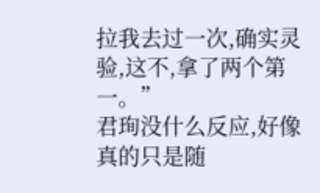拉我去过一次,确实灵验,这不,拿了两个第一。”
君珣没什么反应,好像真的只是随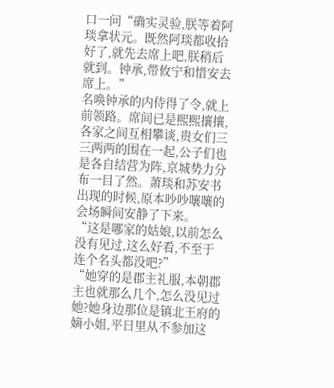口一问“确实灵验,朕等着阿琰拿状元。既然阿琰都收拾好了,就先去席上吧,朕稍后就到。钟承,带攸宁和惜安去席上。”
名唤钟承的内侍得了令,就上前领路。席间已是熙熙攘攘,各家之间互相攀谈,贵女们三三两两的围在一起,公子们也是各自结营为阵,京城势力分布一目了然。萧琰和苏安书出现的时候,原本吵吵嚷嚷的会场瞬间安静了下来。
“这是哪家的姑娘,以前怎么没有见过,这么好看,不至于连个名头都没吧?”
“她穿的是郡主礼服,本朝郡主也就那么几个,怎么没见过她?她身边那位是镇北王府的嫡小姐,平日里从不参加这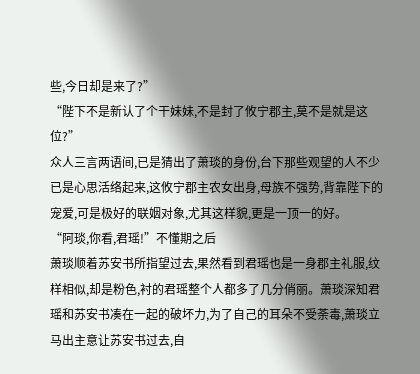些,今日却是来了?”
“陛下不是新认了个干妹妹,不是封了攸宁郡主,莫不是就是这位?”
众人三言两语间,已是猜出了萧琰的身份,台下那些观望的人不少已是心思活络起来,这攸宁郡主农女出身,母族不强势,背靠陛下的宠爱,可是极好的联姻对象,尤其这样貌,更是一顶一的好。
“阿琰,你看,君瑶!”不懂期之后
萧琰顺着苏安书所指望过去,果然看到君瑶也是一身郡主礼服,纹样相似,却是粉色,衬的君瑶整个人都多了几分俏丽。萧琰深知君瑶和苏安书凑在一起的破坏力,为了自己的耳朵不受荼毒,萧琰立马出主意让苏安书过去,自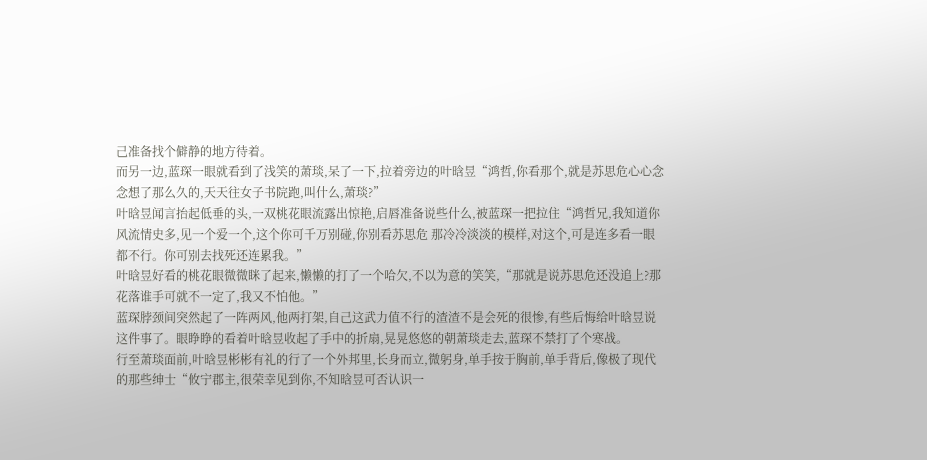己准备找个僻静的地方待着。
而另一边,蓝琛一眼就看到了浅笑的萧琰,呆了一下,拉着旁边的叶晗昱“鸿哲,你看那个,就是苏思危心心念念想了那么久的,天天往女子书院跑,叫什么,萧琰?”
叶晗昱闻言抬起低垂的头,一双桃花眼流露出惊艳,启唇准备说些什么,被蓝琛一把拉住“鸿哲兄,我知道你风流情史多,见一个爱一个,这个你可千万别碰,你别看苏思危 那冷冷淡淡的模样,对这个,可是连多看一眼都不行。你可别去找死还连累我。”
叶晗昱好看的桃花眼微微眯了起来,懒懒的打了一个哈欠,不以为意的笑笑,“那就是说苏思危还没追上?那花落谁手可就不一定了,我又不怕他。”
蓝琛脖颈间突然起了一阵两风,他两打架,自己这武力值不行的渣渣不是会死的很惨,有些后悔给叶晗昱说这件事了。眼睁睁的看着叶晗昱收起了手中的折扇,晃晃悠悠的朝萧琰走去,蓝琛不禁打了个寒战。
行至萧琰面前,叶晗昱彬彬有礼的行了一个外邦里,长身而立,微躬身,单手按于胸前,单手背后,像极了现代的那些绅士“攸宁郡主,很荣幸见到你,不知晗昱可否认识一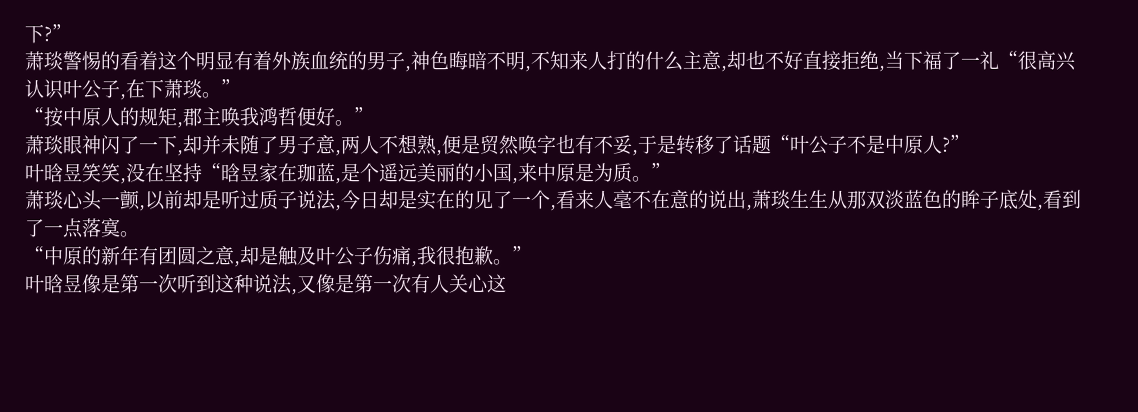下?”
萧琰警惕的看着这个明显有着外族血统的男子,神色晦暗不明,不知来人打的什么主意,却也不好直接拒绝,当下福了一礼“很高兴认识叶公子,在下萧琰。”
“按中原人的规矩,郡主唤我鸿哲便好。”
萧琰眼神闪了一下,却并未随了男子意,两人不想熟,便是贸然唤字也有不妥,于是转移了话题“叶公子不是中原人?”
叶晗昱笑笑,没在坚持“晗昱家在珈蓝,是个遥远美丽的小国,来中原是为质。”
萧琰心头一颤,以前却是听过质子说法,今日却是实在的见了一个,看来人毫不在意的说出,萧琰生生从那双淡蓝色的眸子底处,看到了一点落寞。
“中原的新年有团圆之意,却是触及叶公子伤痛,我很抱歉。”
叶晗昱像是第一次听到这种说法,又像是第一次有人关心这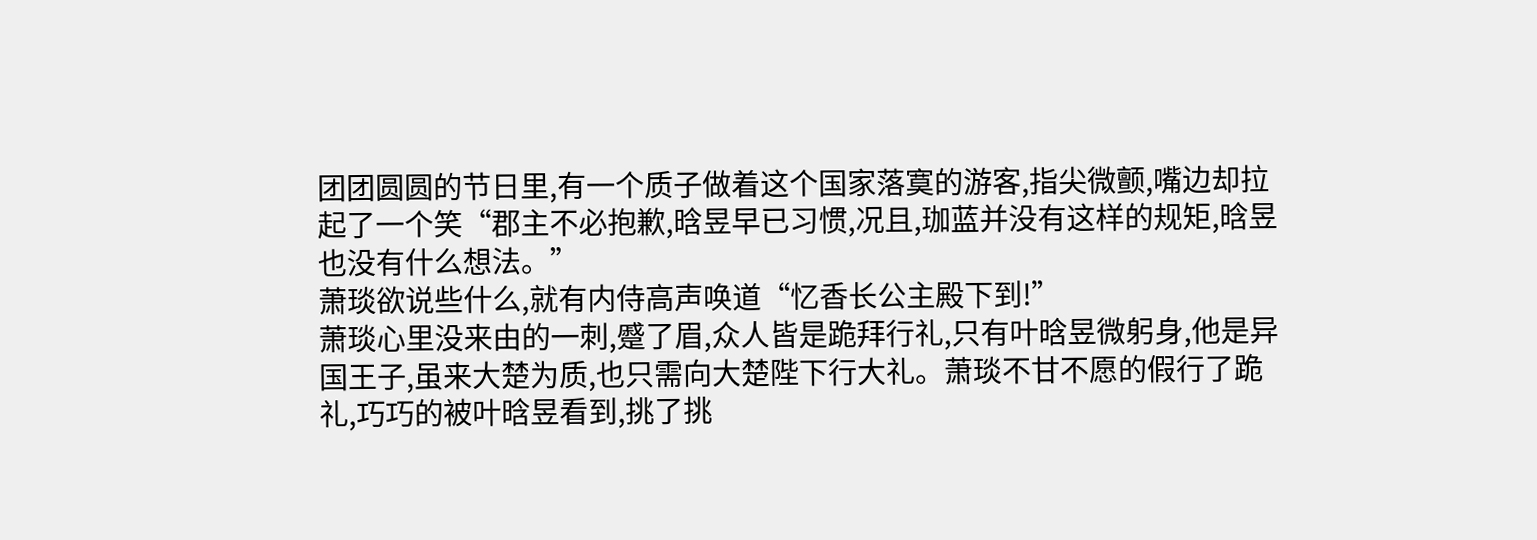团团圆圆的节日里,有一个质子做着这个国家落寞的游客,指尖微颤,嘴边却拉起了一个笑“郡主不必抱歉,晗昱早已习惯,况且,珈蓝并没有这样的规矩,晗昱也没有什么想法。”
萧琰欲说些什么,就有内侍高声唤道“忆香长公主殿下到!”
萧琰心里没来由的一刺,蹙了眉,众人皆是跪拜行礼,只有叶晗昱微躬身,他是异国王子,虽来大楚为质,也只需向大楚陛下行大礼。萧琰不甘不愿的假行了跪礼,巧巧的被叶晗昱看到,挑了挑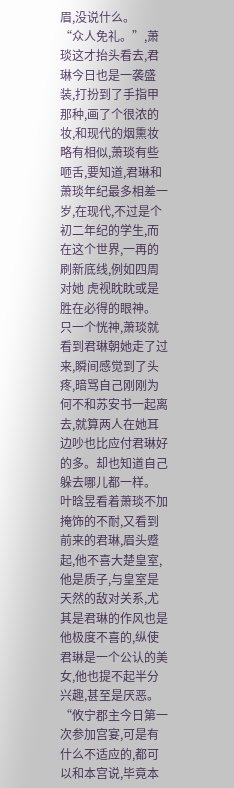眉,没说什么。
“众人免礼。”,萧琰这才抬头看去,君琳今日也是一袭盛装,打扮到了手指甲那种,画了个很浓的妆,和现代的烟熏妆略有相似,萧琰有些咂舌,要知道,君琳和萧琰年纪最多相差一岁,在现代,不过是个初二年纪的学生,而在这个世界,一再的刷新底线,例如四周对她 虎视眈眈或是胜在必得的眼神。
只一个恍神,萧琰就看到君琳朝她走了过来,瞬间感觉到了头疼,暗骂自己刚刚为何不和苏安书一起离去,就算两人在她耳边吵也比应付君琳好的多。却也知道自己躲去哪儿都一样。
叶晗昱看着萧琰不加掩饰的不耐,又看到前来的君琳,眉头蹙起,他不喜大楚皇室,他是质子,与皇室是天然的敌对关系,尤其是君琳的作风也是他极度不喜的,纵使君琳是一个公认的美女,他也提不起半分兴趣,甚至是厌恶。
“攸宁郡主今日第一次参加宫宴,可是有什么不适应的,都可以和本宫说,毕竟本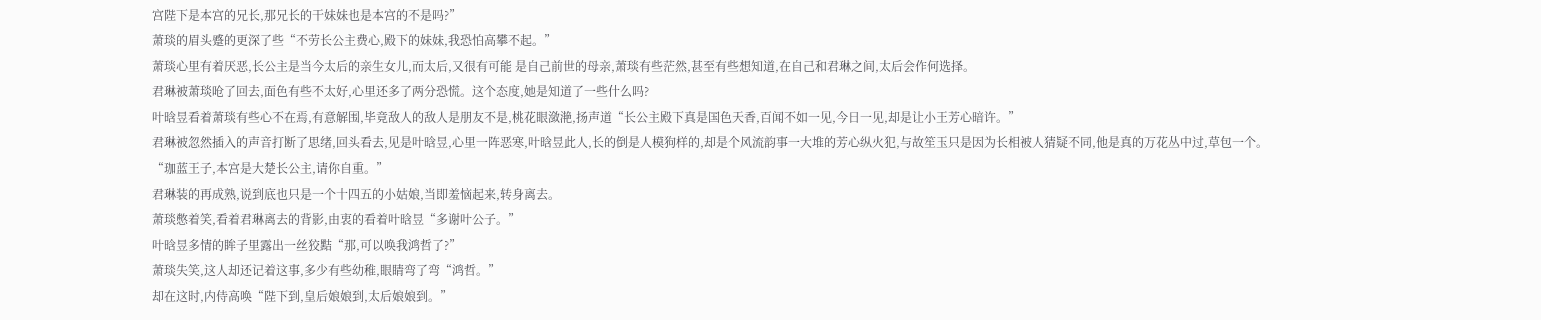宫陛下是本宫的兄长,那兄长的干妹妹也是本宫的不是吗?”
萧琰的眉头蹙的更深了些“不劳长公主费心,殿下的妹妹,我恐怕高攀不起。”
萧琰心里有着厌恶,长公主是当今太后的亲生女儿,而太后,又很有可能 是自己前世的母亲,萧琰有些茫然,甚至有些想知道,在自己和君琳之间,太后会作何选择。
君琳被萧琰呛了回去,面色有些不太好,心里还多了两分恐慌。这个态度,她是知道了一些什么吗?
叶晗昱看着萧琰有些心不在焉,有意解围,毕竟敌人的敌人是朋友不是,桃花眼潋滟,扬声道“长公主殿下真是国色天香,百闻不如一见,今日一见,却是让小王芳心暗许。”
君琳被忽然插入的声音打断了思绪,回头看去,见是叶晗昱,心里一阵恶寒,叶晗昱此人,长的倒是人模狗样的,却是个风流韵事一大堆的芳心纵火犯,与故笙玉只是因为长相被人猜疑不同,他是真的万花丛中过,草包一个。
“珈蓝王子,本宫是大楚长公主,请你自重。”
君琳装的再成熟,说到底也只是一个十四五的小姑娘,当即羞恼起来,转身离去。
萧琰憋着笑,看着君琳离去的背影,由衷的看着叶晗昱“多谢叶公子。”
叶晗昱多情的眸子里露出一丝狡黠“那,可以唤我鸿哲了?”
萧琰失笑,这人却还记着这事,多少有些幼稚,眼睛弯了弯“鸿哲。”
却在这时,内侍高唤“陛下到,皇后娘娘到,太后娘娘到。”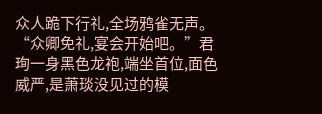众人跪下行礼,全场鸦雀无声。
“众卿免礼,宴会开始吧。”君珣一身黑色龙袍,端坐首位,面色威严,是萧琰没见过的模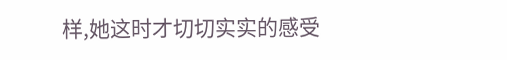样,她这时才切切实实的感受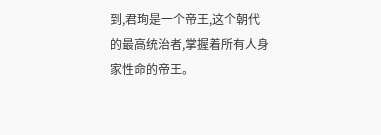到,君珣是一个帝王,这个朝代的最高统治者,掌握着所有人身家性命的帝王。